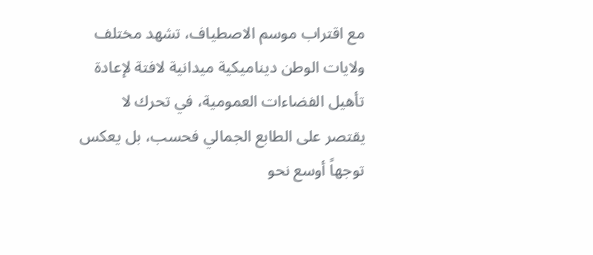مع اقتراب موسم الاصطياف، تشهد مختلف ولايات الوطن ديناميكية ميدانية لافتة لإعادة تأهيل الفضاءات العمومية، في تحرك لا يقتصر على الطابع الجمالي فحسب، بل يعكس توجهاً أوسع نحو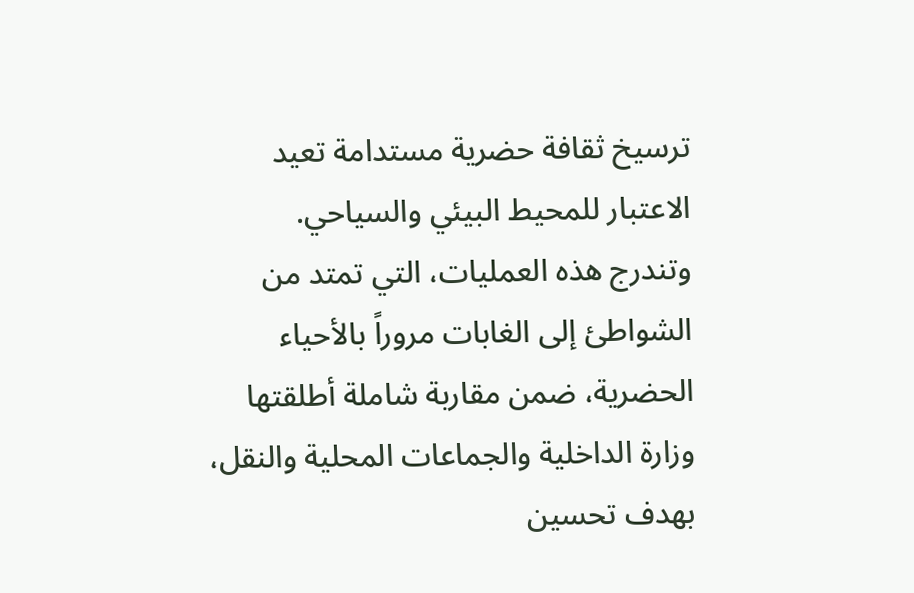ترسيخ ثقافة حضرية مستدامة تعيد الاعتبار للمحيط البيئي والسياحي.
وتندرج هذه العمليات، التي تمتد من الشواطئ إلى الغابات مروراً بالأحياء الحضرية، ضمن مقاربة شاملة أطلقتها وزارة الداخلية والجماعات المحلية والنقل، بهدف تحسين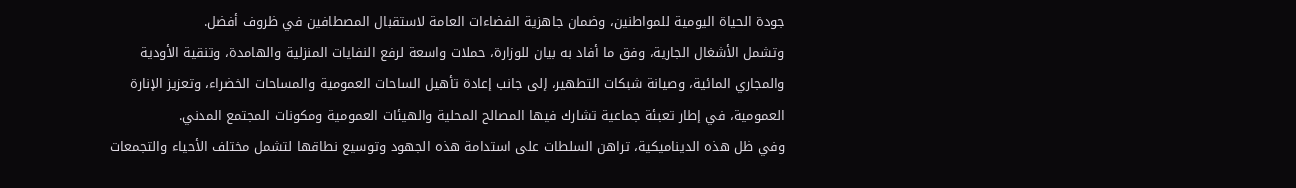جودة الحياة اليومية للمواطنين، وضمان جاهزية الفضاءات العامة لاستقبال المصطافين في ظروف أفضل.
وتشمل الأشغال الجارية، وفق ما أفاد به بيان للوزارة، حملات واسعة لرفع النفايات المنزلية والهامدة، وتنقية الأودية والمجاري المائية، وصيانة شبكات التطهير، إلى جانب إعادة تأهيل الساحات العمومية والمساحات الخضراء، وتعزيز الإنارة العمومية، في إطار تعبئة جماعية تشارك فيها المصالح المحلية والهيئات العمومية ومكونات المجتمع المدني.
وفي ظل هذه الديناميكية، تراهن السلطات على استدامة هذه الجهود وتوسيع نطاقها لتشمل مختلف الأحياء والتجمعات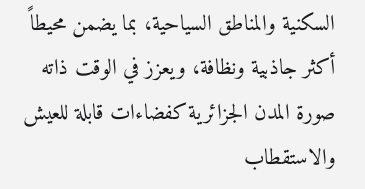السكنية والمناطق السياحية، بما يضمن محيطاً أكثر جاذبية ونظافة، ويعزز في الوقت ذاته صورة المدن الجزائرية كفضاءات قابلة للعيش والاستقطاب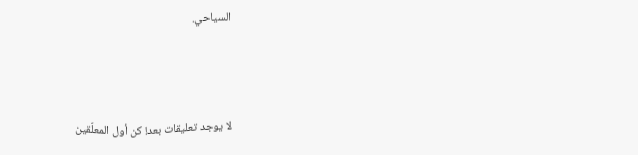السياحي.



لا يوجد تعليقات بعد! كن أول المعلّقين